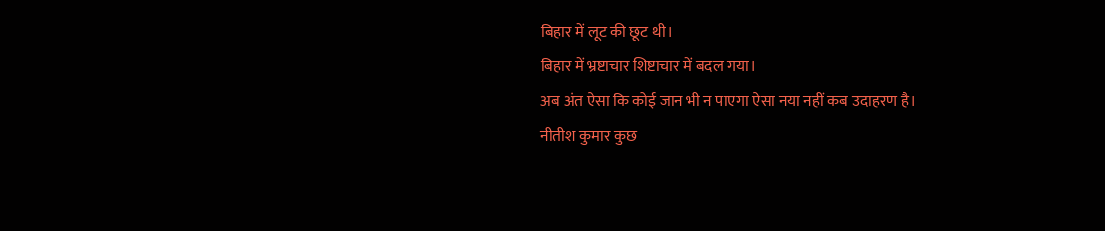बिहार में लूट की छूट थी।
बिहार में भ्रष्टाचार शिष्टाचार में बदल गया।
अब अंत ऐसा कि कोई जान भी न पाएगा ऐसा नया नहीं कब उदाहरण है।
नीतीश कुमार कुछ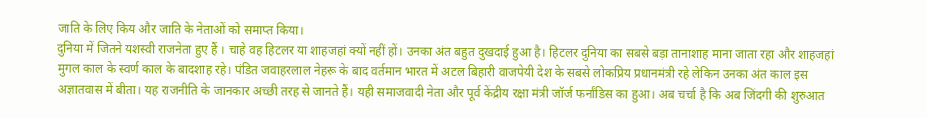जाति के लिए किय और जाति के नेताओं को समाप्त किया।
दुनिया में जितने यशस्वी राजनेता हुए हैं । चाहे वह हिटलर या शाहजहां क्यों नहीं हों। उनका अंत बहुत दुखदाई हुआ है। हिटलर दुनिया का सबसे बड़ा तानाशाह माना जाता रहा और शाहजहां मुगल काल के स्वर्ण काल के बादशाह रहे। पंडित जवाहरलाल नेहरू के बाद वर्तमान भारत में अटल बिहारी वाजपेयी देश के सबसे लोकप्रिय प्रधानमंत्री रहे लेकिन उनका अंत काल इस अज्ञातवास में बीता। यह राजनीति के जानकार अच्छी तरह से जानते हैं। यही समाजवादी नेता और पूर्व केंद्रीय रक्षा मंत्री जॉर्ज फर्नांडिस का हुआ। अब चर्चा है कि अब जिंदगी की शुरुआत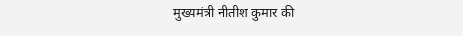मुख्यमंत्री नीतीश कुमार की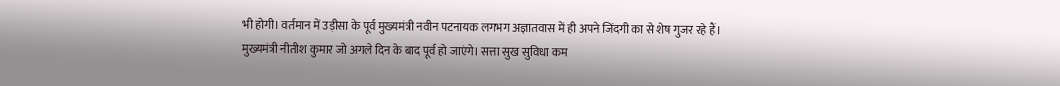भी होगी। वर्तमान में उड़ीसा के पूर्व मुख्यमंत्री नवीन पटनायक लगभग अज्ञातवास में ही अपने जिंदगी का से शेष गुजर रहे हैं।
मुख्यमंत्री नीतीश कुमार जो अगले दिन के बाद पूर्व हो जाएंगे। सत्ता सुख सुविधा कम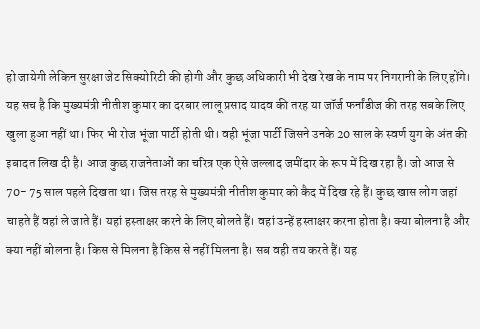हो जायेगी लेकिन सुरक्षा जेट सिक्योरिटी की होगी और कुछ अधिकारी भी देख रेख के नाम पर निगरानी के लिए होंगे।
यह सच है कि मुख्यमंत्री नीतीश कुमार का दरबार लालू प्रसाद यादव की तरह या जॉर्ज फर्नांडीज की तरह सबके लिए खुला हुआ नहीं था। फिर भी रोज भूंजा पार्टी होती थी। वही भूंजा पार्टी जिसने उनके 20 साल के स्वर्ण युग के अंत की इबादत लिख दी है। आज कुछ राजनेताओं का चरित्र एक ऐसे जल्लाद जमींदार के रूप में दिख रहा है। जो आज से 70- 75 साल पहले दिखता था। जिस तरह से मुख्यमंत्री नीतीश कुमार को कैद में दिख रहे हैं। कुछ खास लोग जहां चाहते हैं वहां ले जाते हैं। यहां हस्ताक्षर करने के लिए बोलते हैं। वहां उन्हें हस्ताक्षर करना होता है। क्या बोलना है और क्या नहीं बोलना है। किस से मिलना है किस से नहीं मिलना है। सब वही तय करते हैं। यह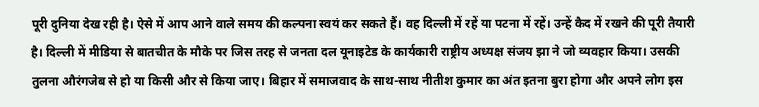पूरी दुनिया देख रही है। ऐसे में आप आने वाले समय की कल्पना स्वयं कर सकते हैं। वह दिल्ली में रहें या पटना में रहें। उन्हें कैद में रखने की पूरी तैयारी है। दिल्ली में मीडिया से बातचीत के मौके पर जिस तरह से जनता दल यूनाइटेड के कार्यकारी राष्ट्रीय अध्यक्ष संजय झा ने जो व्यवहार किया। उसकी तुलना औरंगजेब से हो या किसी और से किया जाए। बिहार में समाजवाद के साथ-साथ नीतीश कुमार का अंत इतना बुरा होगा और अपने लोग इस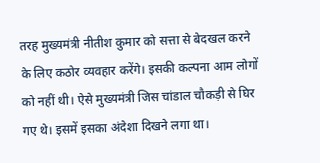तरह मुख्यमंत्री नीतीश कुमार को सत्ता से बेदखल करने के लिए कठोर व्यवहार करेंगे। इसकी कल्पना आम लोगों को नहीं थी। ऐसे मुख्यमंत्री जिस चांडाल चौकड़ी से घिर गए थे। इसमें इसका अंदेशा दिखने लगा था।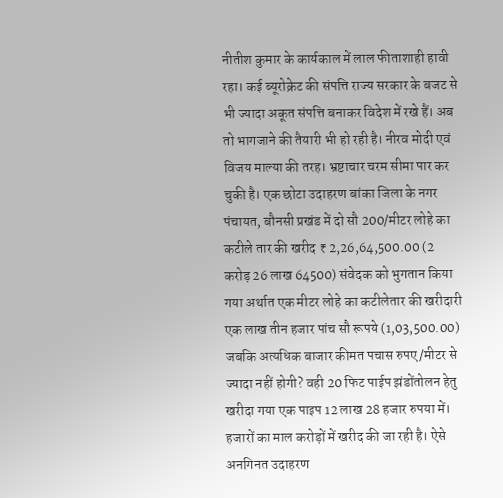नीतीश कुमार के कार्यकाल में लाल फीताशाही हावी रहा। कई ब्यूरोक्रेट की संपत्ति राज्य सरकार के बजट से भी ज्यादा अकूत संपत्ति बनाकर विदेश में रखे हैं। अब तो भागजाने की तैयारी भी हो रही है। नीरव मोदी एवं विजय माल्या की तरह। भ्रष्टाचार चरम सीमा पार कर चुकी है। एक छोटा उदाहरण बांका जिला के नगर पंचायत, बौनसी प्रखंड में दो सौ 200/मीटर लोहे का कटीले तार की खरीद ₹ 2,26,64,500.00 (2 करोड़ 26 लाख 64500) संवेदक को भुगतान किया गया अर्थात एक मीटर लोहे का कटीलेतार की खरीदारी एक लाख तीन हजार पांच सौ रूपये (1,03,500.00) जबकि अत्यधिक बाजार कीमत पचास रुपए/मीटर से ज्यादा नहीं होगी? वही 20 फिट पाईप झंडोंतोलन हेतु खरीदा गया एक पाइप 12 लाख 28 हजार रुपया में। हजारों का माल करोड़ों में खरीद की जा रही है। ऐसे अनगिनत उदाहरण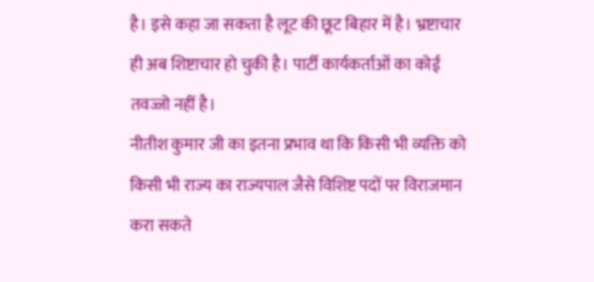है। इसे कहा जा सकता है लूट की छूट बिहार में है। भ्रष्टाचार ही अब शिष्टाचार हो चुकी है। पार्टी कार्यकर्ताओं का कोई तवज्जो नहीं है।
नीतीश कुमार जी का इतना प्रभाव था कि किसी भी व्यक्ति को किसी भी राज्य का राज्यपाल जैसे विशिष्ट पदों पर विराजमान करा सकते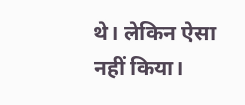थे। लेकिन ऐसा नहीं किया।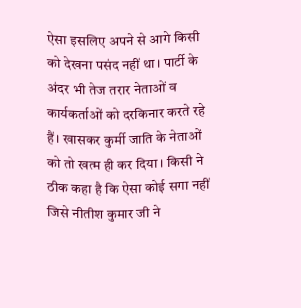ऐसा इसलिए अपने से आगे किसी को देखना पसंद नहीं था। पार्टी के अंदर भी तेज तरार नेताओं व कार्यकर्ताओं को दरकिनार करते रहे हैं। खासकर कुर्मी जाति के नेताओं को तो खत्म ही कर दिया। किसी ने ठीक कहा है कि ऐसा कोई सगा नहीं जिसे नीतीश कुमार जी ने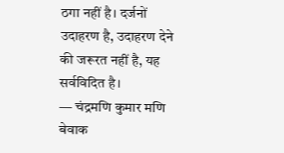ठगा नहीं है। दर्जनों उदाहरण है, उदाहरण देने की जरूरत नहीं है, यह सर्वविदित है।
— चंद्रमणि कुमार मणि
बेवाक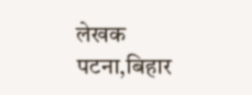लेखक
पटना,बिहार